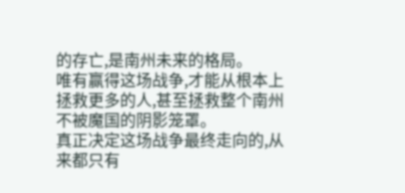的存亡,是南州未来的格局。
唯有赢得这场战争,才能从根本上拯救更多的人,甚至拯救整个南州不被魔国的阴影笼罩。
真正决定这场战争最终走向的,从来都只有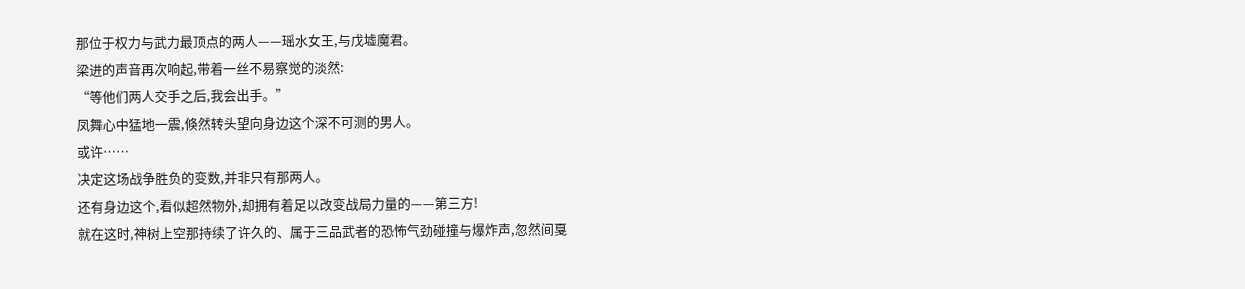那位于权力与武力最顶点的两人——瑶水女王,与戊墟魔君。
梁进的声音再次响起,带着一丝不易察觉的淡然:
“等他们两人交手之后,我会出手。”
凤舞心中猛地一震,倏然转头望向身边这个深不可测的男人。
或许……
决定这场战争胜负的变数,并非只有那两人。
还有身边这个,看似超然物外,却拥有着足以改变战局力量的——第三方!
就在这时,神树上空那持续了许久的、属于三品武者的恐怖气劲碰撞与爆炸声,忽然间戛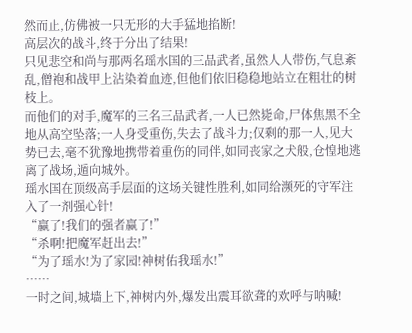然而止,仿佛被一只无形的大手猛地掐断!
高层次的战斗,终于分出了结果!
只见悲空和尚与那两名瑶水国的三品武者,虽然人人带伤,气息紊乱,僧袍和战甲上沾染着血迹,但他们依旧稳稳地站立在粗壮的树枝上。
而他们的对手,魔军的三名三品武者,一人已然毙命,尸体焦黑不全地从高空坠落;一人身受重伤,失去了战斗力;仅剩的那一人,见大势已去,毫不犹豫地携带着重伤的同伴,如同丧家之犬般,仓惶地逃离了战场,遁向城外。
瑶水国在顶级高手层面的这场关键性胜利,如同给濒死的守军注入了一剂强心针!
“赢了!我们的强者赢了!”
“杀啊!把魔军赶出去!”
“为了瑶水!为了家园!神树佑我瑶水!”
……
一时之间,城墙上下,神树内外,爆发出震耳欲聋的欢呼与呐喊!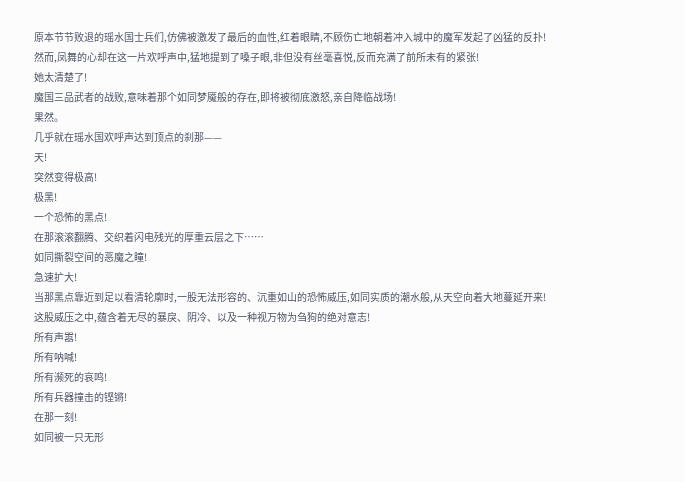原本节节败退的瑶水国士兵们,仿佛被激发了最后的血性,红着眼睛,不顾伤亡地朝着冲入城中的魔军发起了凶猛的反扑!
然而,凤舞的心却在这一片欢呼声中,猛地提到了嗓子眼,非但没有丝毫喜悦,反而充满了前所未有的紧张!
她太清楚了!
魔国三品武者的战败,意味着那个如同梦魇般的存在,即将被彻底激怒,亲自降临战场!
果然。
几乎就在瑶水国欢呼声达到顶点的刹那——
天!
突然变得极高!
极黑!
一个恐怖的黑点!
在那滚滚翻腾、交织着闪电残光的厚重云层之下……
如同撕裂空间的恶魔之瞳!
急速扩大!
当那黑点靠近到足以看清轮廓时,一股无法形容的、沉重如山的恐怖威压,如同实质的潮水般,从天空向着大地蔓延开来!
这股威压之中,蕴含着无尽的暴戾、阴冷、以及一种视万物为刍狗的绝对意志!
所有声嚣!
所有呐喊!
所有濒死的哀鸣!
所有兵器撞击的铿锵!
在那一刻!
如同被一只无形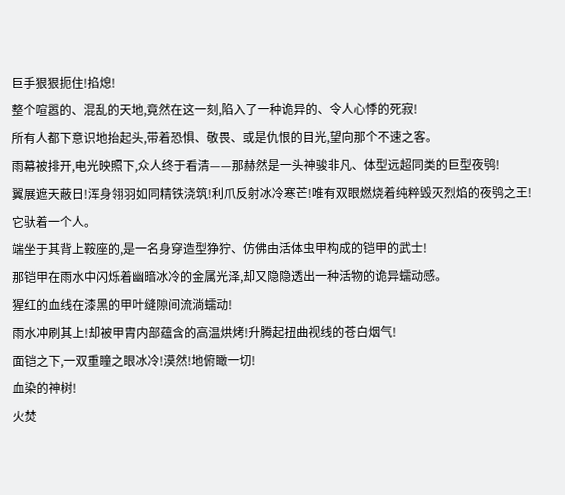巨手狠狠扼住!掐熄!
整个喧嚣的、混乱的天地,竟然在这一刻,陷入了一种诡异的、令人心悸的死寂!
所有人都下意识地抬起头,带着恐惧、敬畏、或是仇恨的目光,望向那个不速之客。
雨幕被排开,电光映照下,众人终于看清——那赫然是一头神骏非凡、体型远超同类的巨型夜鸮!
翼展遮天蔽日!浑身翎羽如同精铁浇筑!利爪反射冰冷寒芒!唯有双眼燃烧着纯粹毁灭烈焰的夜鸮之王!
它驮着一个人。
端坐于其背上鞍座的,是一名身穿造型狰狞、仿佛由活体虫甲构成的铠甲的武士!
那铠甲在雨水中闪烁着幽暗冰冷的金属光泽,却又隐隐透出一种活物的诡异蠕动感。
猩红的血线在漆黑的甲叶缝隙间流淌蠕动!
雨水冲刷其上!却被甲胄内部蕴含的高温烘烤!升腾起扭曲视线的苍白烟气!
面铠之下,一双重瞳之眼冰冷!漠然!地俯瞰一切!
血染的神树!
火焚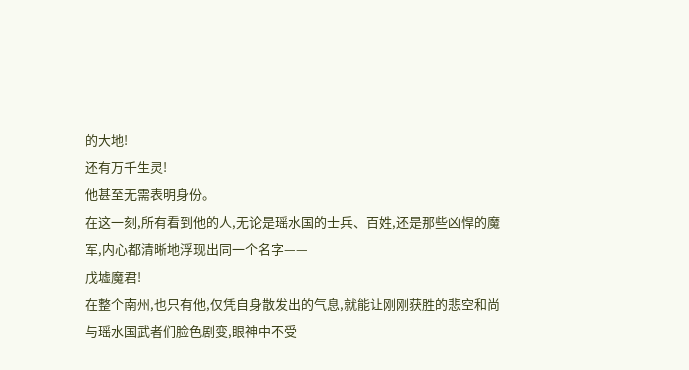的大地!
还有万千生灵!
他甚至无需表明身份。
在这一刻,所有看到他的人,无论是瑶水国的士兵、百姓,还是那些凶悍的魔军,内心都清晰地浮现出同一个名字——
戊墟魔君!
在整个南州,也只有他,仅凭自身散发出的气息,就能让刚刚获胜的悲空和尚与瑶水国武者们脸色剧变,眼神中不受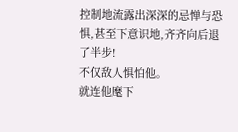控制地流露出深深的忌惮与恐惧,甚至下意识地,齐齐向后退了半步!
不仅敌人惧怕他。
就连他麾下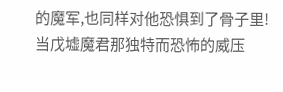的魔军,也同样对他恐惧到了骨子里!
当戊墟魔君那独特而恐怖的威压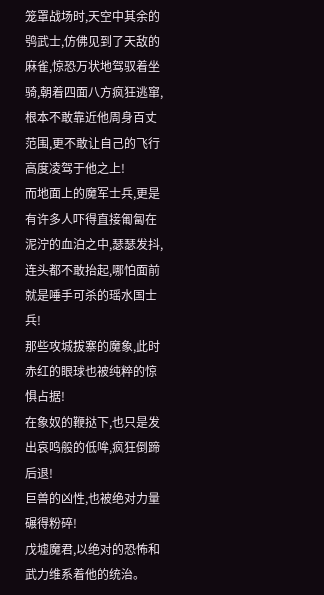笼罩战场时,天空中其余的鸮武士,仿佛见到了天敌的麻雀,惊恐万状地驾驭着坐骑,朝着四面八方疯狂逃窜,根本不敢靠近他周身百丈范围,更不敢让自己的飞行高度凌驾于他之上!
而地面上的魔军士兵,更是有许多人吓得直接匍匐在泥泞的血泊之中,瑟瑟发抖,连头都不敢抬起,哪怕面前就是唾手可杀的瑶水国士兵!
那些攻城拔寨的魔象,此时赤红的眼球也被纯粹的惊惧占据!
在象奴的鞭挞下,也只是发出哀鸣般的低哞,疯狂倒蹄后退!
巨兽的凶性,也被绝对力量碾得粉碎!
戊墟魔君,以绝对的恐怖和武力维系着他的统治。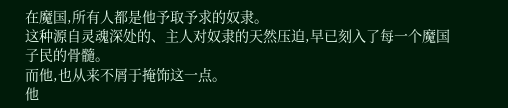在魔国,所有人都是他予取予求的奴隶。
这种源自灵魂深处的、主人对奴隶的天然压迫,早已刻入了每一个魔国子民的骨髓。
而他,也从来不屑于掩饰这一点。
他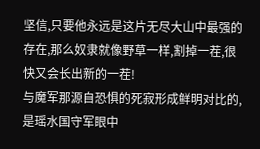坚信,只要他永远是这片无尽大山中最强的存在,那么奴隶就像野草一样,割掉一茬,很快又会长出新的一茬!
与魔军那源自恐惧的死寂形成鲜明对比的,是瑶水国守军眼中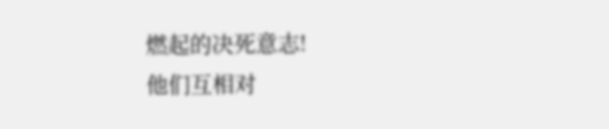燃起的决死意志!
他们互相对